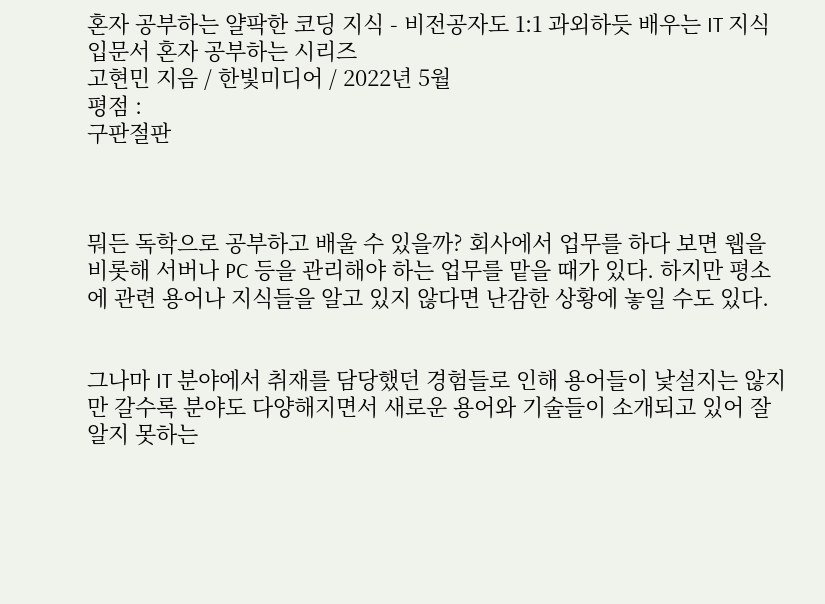혼자 공부하는 얄팍한 코딩 지식 - 비전공자도 1:1 과외하듯 배우는 IT 지식 입문서 혼자 공부하는 시리즈
고현민 지음 / 한빛미디어 / 2022년 5월
평점 :
구판절판



뭐든 독학으로 공부하고 배울 수 있을까? 회사에서 업무를 하다 보면 웹을 비롯해 서버나 PC 등을 관리해야 하는 업무를 맡을 때가 있다. 하지만 평소에 관련 용어나 지식들을 알고 있지 않다면 난감한 상황에 놓일 수도 있다.


그나마 IT 분야에서 취재를 담당했던 경험들로 인해 용어들이 낯설지는 않지만 갈수록 분야도 다양해지면서 새로운 용어와 기술들이 소개되고 있어 잘 알지 못하는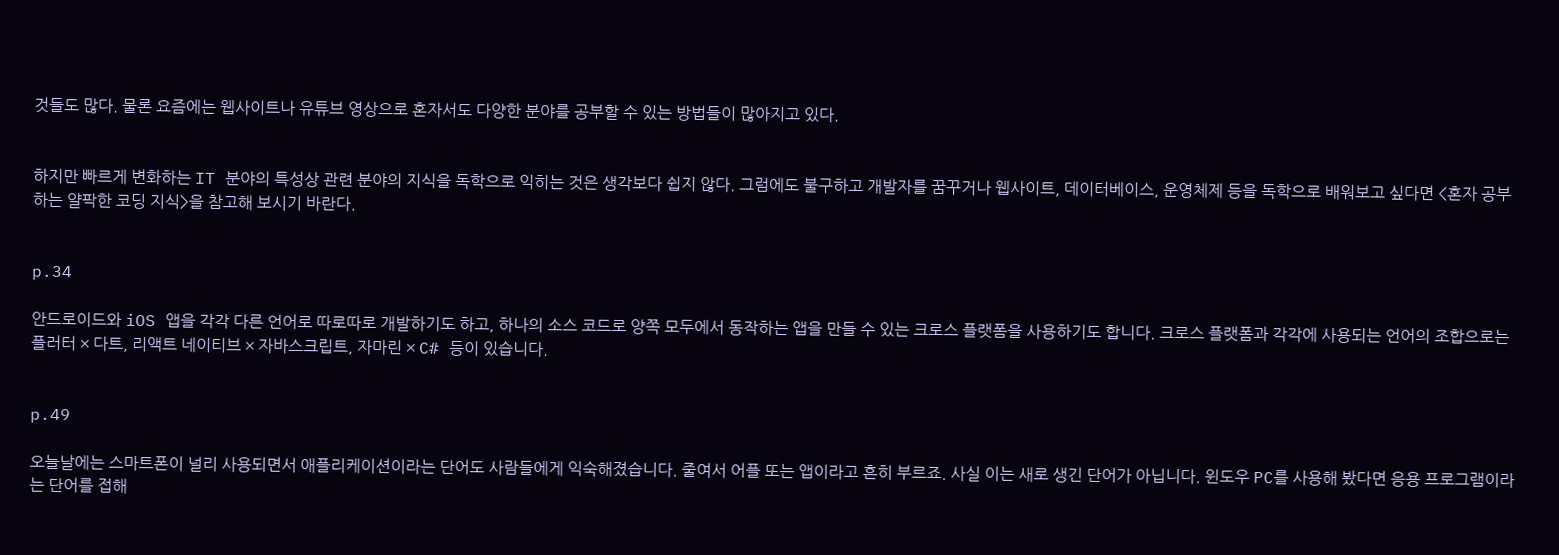것들도 많다. 물론 요즘에는 웹사이트나 유튜브 영상으로 혼자서도 다양한 분야를 공부할 수 있는 방법들이 많아지고 있다.


하지만 빠르게 변화하는 IT 분야의 특성상 관련 분야의 지식을 독학으로 익히는 것은 생각보다 쉽지 않다. 그럼에도 불구하고 개발자를 꿈꾸거나 웹사이트, 데이터베이스, 운영체제 등을 독학으로 배워보고 싶다면 <혼자 공부하는 얄팍한 코딩 지식>을 참고해 보시기 바란다.


p.34

안드로이드와 iOS 앱을 각각 다른 언어로 따로따로 개발하기도 하고, 하나의 소스 코드로 양쪽 모두에서 동작하는 앱을 만들 수 있는 크로스 플랫폼을 사용하기도 합니다. 크로스 플랫폼과 각각에 사용되는 언어의 조합으로는 플러터 × 다트, 리액트 네이티브 × 자바스크립트, 자마린 × C# 등이 있습니다.


p.49

오늘날에는 스마트폰이 널리 사용되면서 애플리케이션이라는 단어도 사람들에게 익숙해졌습니다. 줄여서 어플 또는 앱이라고 흔히 부르죠. 사실 이는 새로 생긴 단어가 아닙니다. 윈도우 PC를 사용해 봤다면 응용 프로그램이라는 단어를 접해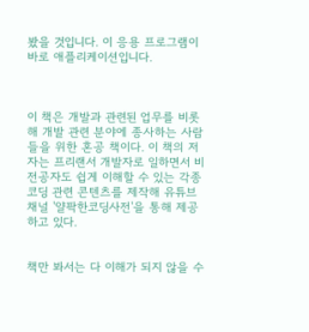봤을 것입니다. 이 응용 프로그램이 바로 애플리케이션입니다.



이 책은 개발과 관련된 업무를 비롯해 개발 관련 분야에 종사하는 사람들을 위한 혼공 책이다. 이 책의 저자는 프리랜서 개발자로 일하면서 비전공자도 쉽게 이해할 수 있는 각종 코딩 관련 콘텐츠를 제작해 유튜브 채널 '얄팍한코딩사전'을 통해 제공하고 있다.


책만 봐서는 다 이해가 되지 않을 수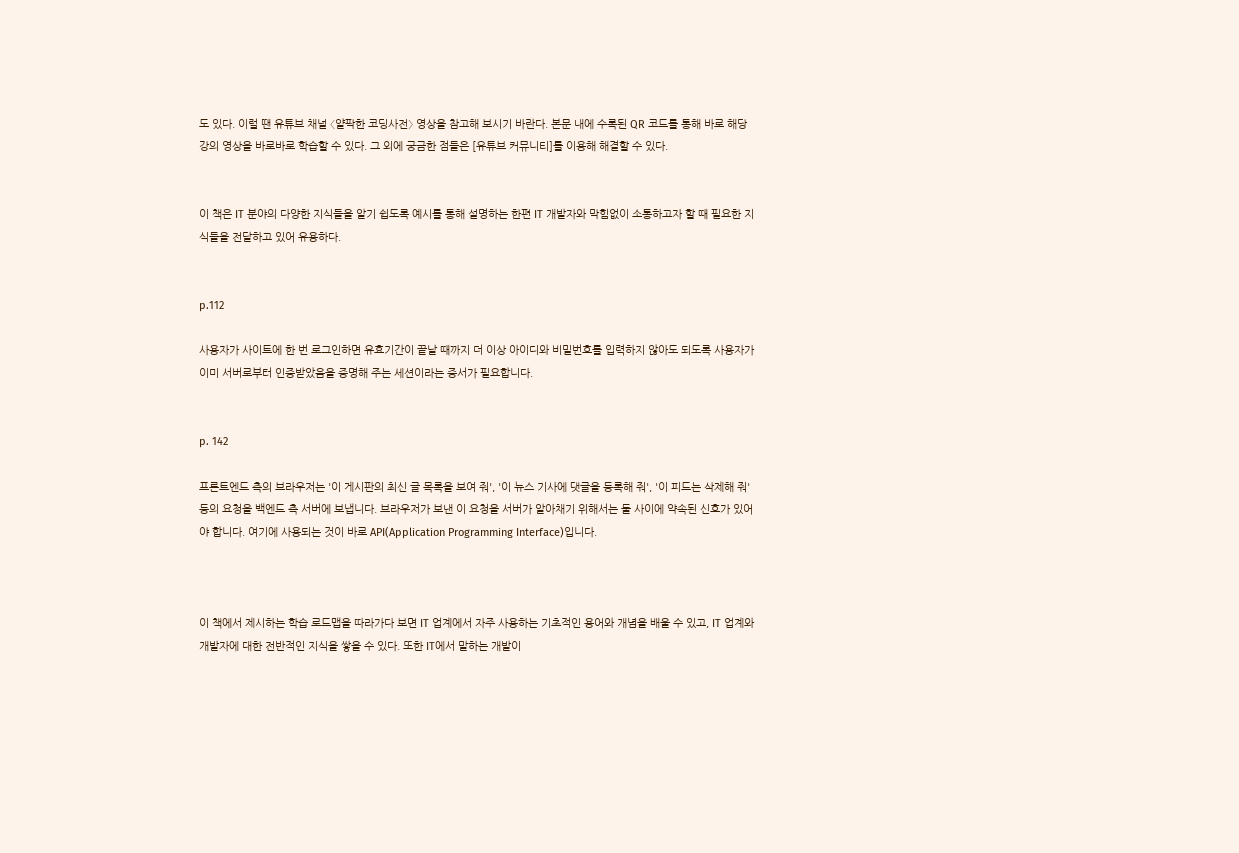도 있다. 이럴 땐 유튜브 채널 〈얄팍한 코딩사전〉 영상을 참고해 보시기 바란다. 본문 내에 수록된 QR 코드를 통해 바로 해당 강의 영상을 바로바로 학습할 수 있다. 그 외에 궁금한 점들은 [유튜브 커뮤니티]를 이용해 해결할 수 있다.


이 책은 IT 분야의 다양한 지식들을 알기 쉽도록 예시를 통해 설명하는 한편 IT 개발자와 막힘없이 소통하고자 할 때 필요한 지식들을 전달하고 있어 유용하다.


p.112

사용자가 사이트에 한 번 로그인하면 유효기간이 끝날 때까지 더 이상 아이디와 비밀번호를 입력하지 않아도 되도록 사용자가 이미 서버로부터 인증받았음을 증명해 주는 세션이라는 증서가 필요합니다.


p. 142

프론트엔드 측의 브라우저는 '이 게시판의 최신 글 목록을 보여 줘', '이 뉴스 기사에 댓글을 등록해 줘', '이 피드는 삭제해 줘' 등의 요청을 백엔드 측 서버에 보냅니다. 브라우저가 보낸 이 요청을 서버가 알아채기 위해서는 둘 사이에 약속된 신호가 있어야 합니다. 여기에 사용되는 것이 바로 API(Application Programming Interface)입니다.



이 책에서 제시하는 학습 로드맵을 따라가다 보면 IT 업계에서 자주 사용하는 기초적인 용어와 개념을 배울 수 있고, IT 업계와 개발자에 대한 전반적인 지식을 쌓을 수 있다. 또한 IT에서 말하는 개발이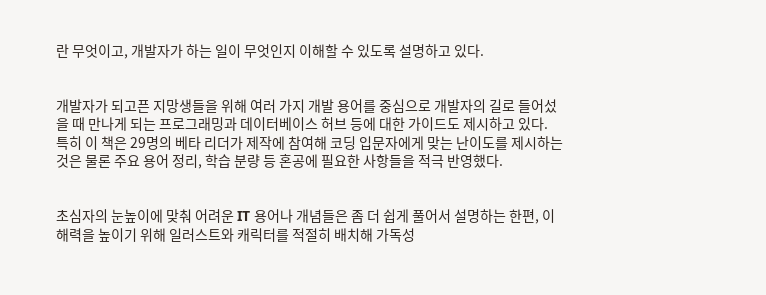란 무엇이고, 개발자가 하는 일이 무엇인지 이해할 수 있도록 설명하고 있다.


개발자가 되고픈 지망생들을 위해 여러 가지 개발 용어를 중심으로 개발자의 길로 들어섰을 때 만나게 되는 프로그래밍과 데이터베이스 허브 등에 대한 가이드도 제시하고 있다. 특히 이 책은 29명의 베타 리더가 제작에 참여해 코딩 입문자에게 맞는 난이도를 제시하는 것은 물론 주요 용어 정리, 학습 분량 등 혼공에 필요한 사항들을 적극 반영했다.


초심자의 눈높이에 맞춰 어려운 IT 용어나 개념들은 좀 더 쉽게 풀어서 설명하는 한편, 이해력을 높이기 위해 일러스트와 캐릭터를 적절히 배치해 가독성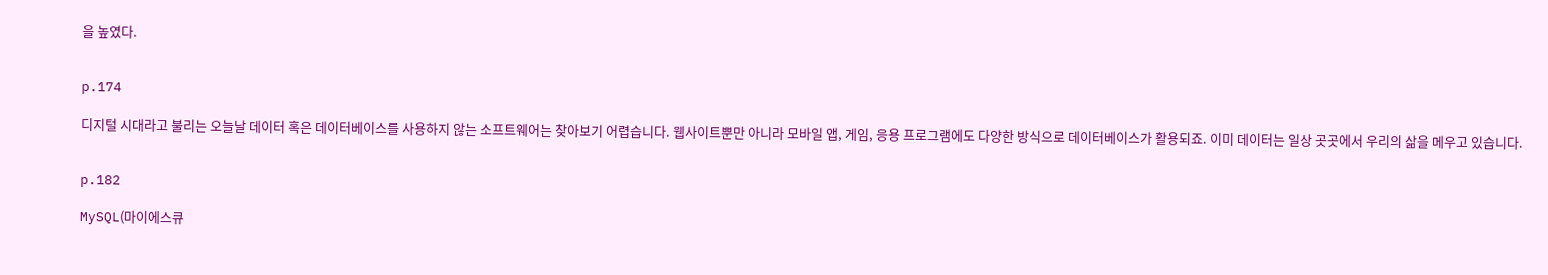을 높였다.


p.174

디지털 시대라고 불리는 오늘날 데이터 혹은 데이터베이스를 사용하지 않는 소프트웨어는 찾아보기 어렵습니다. 웹사이트뿐만 아니라 모바일 앱, 게임, 응용 프로그램에도 다양한 방식으로 데이터베이스가 활용되죠. 이미 데이터는 일상 곳곳에서 우리의 삶을 메우고 있습니다.


p.182

MySQL(마이에스큐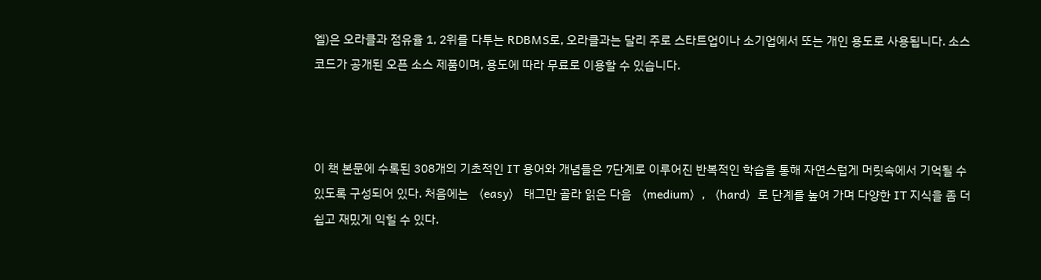엘)은 오라클과 점유율 1, 2위를 다투는 RDBMS로, 오라클과는 달리 주로 스타트업이나 소기업에서 또는 개인 용도로 사용됩니다. 소스 코드가 공개된 오픈 소스 제품이며, 용도에 따라 무료로 이용할 수 있습니다.



이 책 본문에 수록된 308개의 기초적인 IT 용어와 개념들은 7단계로 이루어진 반복적인 학습을 통해 자연스럽게 머릿속에서 기억될 수 있도록 구성되어 있다. 처음에는 〈easy〉 태그만 골라 읽은 다음 〈medium〉, 〈hard〉로 단계를 높여 가며 다양한 IT 지식을 좀 더 쉽고 재밌게 익힐 수 있다.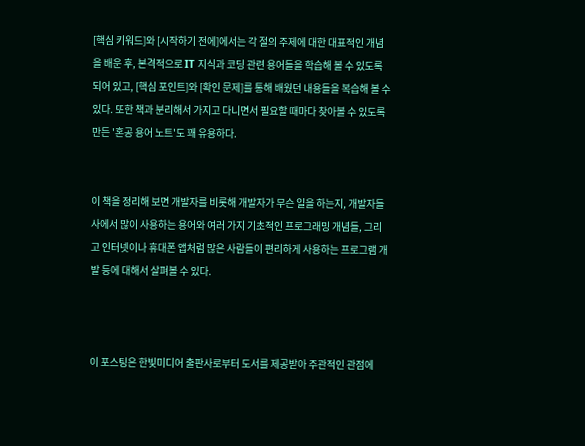[핵심 키워드]와 [시작하기 전에]에서는 각 절의 주제에 대한 대표적인 개념을 배운 후, 본격적으로 IT 지식과 코딩 관련 용어들을 학습해 볼 수 있도록 되어 있고, [핵심 포인트]와 [확인 문제]를 통해 배웠던 내용들을 복습해 볼 수 있다. 또한 책과 분리해서 가지고 다니면서 필요할 때마다 찾아볼 수 있도록 만든 '혼공 용어 노트'도 꽤 유용하다.


이 책을 정리해 보면 개발자를 비롯해 개발자가 무슨 일을 하는지, 개발자들 사에서 많이 사용하는 용어와 여러 가지 기초적인 프로그래밍 개념들, 그리고 인터넷이나 휴대폰 앱처럼 많은 사람들이 편리하게 사용하는 프로그램 개발 등에 대해서 살펴볼 수 있다.



이 포스팅은 한빛미디어 출판사로부터 도서를 제공받아 주관적인 관점에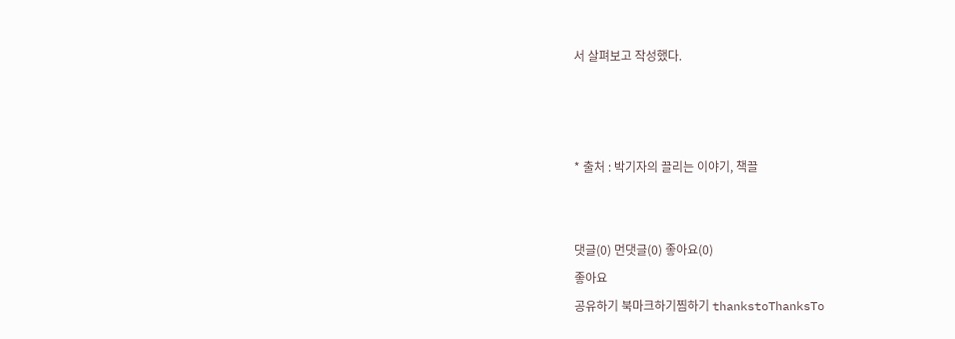서 살펴보고 작성했다.



* 출처 : 박기자의 끌리는 이야기, 책끌


댓글(0) 먼댓글(0) 좋아요(0)
좋아요
공유하기 북마크하기찜하기 thankstoThanksTo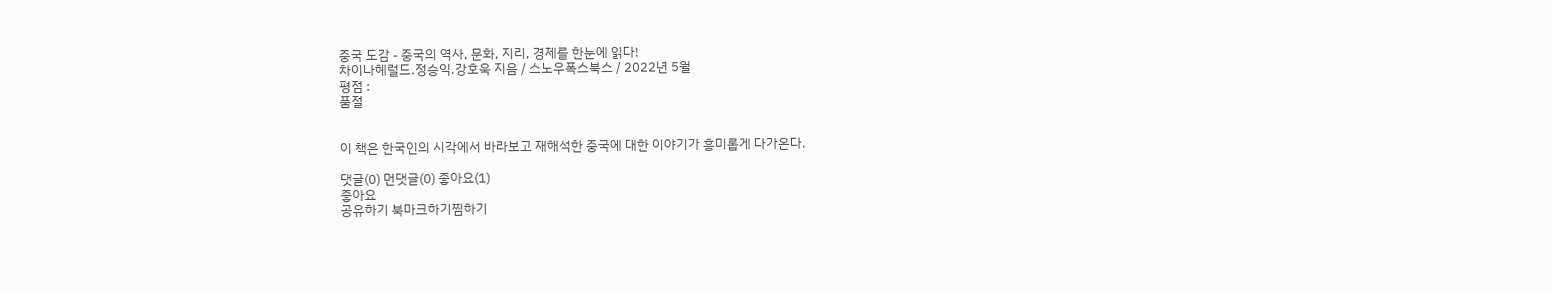중국 도감 - 중국의 역사, 문화, 지리, 경제를 한눈에 읽다!
차이나헤럴드.정승익.강호욱 지음 / 스노우폭스북스 / 2022년 5월
평점 :
품절


이 책은 한국인의 시각에서 바라보고 재해석한 중국에 대한 이야기가 흥미롭게 다가온다.

댓글(0) 먼댓글(0) 좋아요(1)
좋아요
공유하기 북마크하기찜하기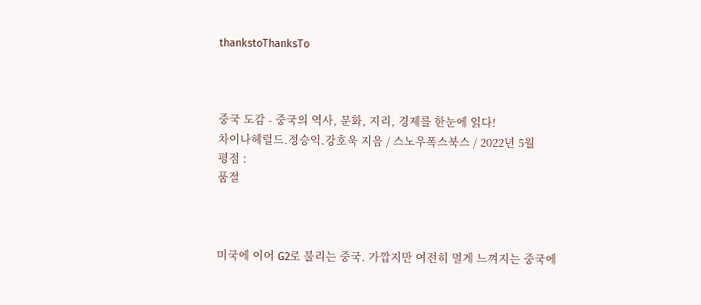thankstoThanksTo



중국 도감 - 중국의 역사, 문화, 지리, 경제를 한눈에 읽다!
차이나헤럴드.정승익.강호욱 지음 / 스노우폭스북스 / 2022년 5월
평점 :
품절



미국에 이어 G2로 불리는 중국. 가깝지만 여전히 멀게 느껴지는 중국에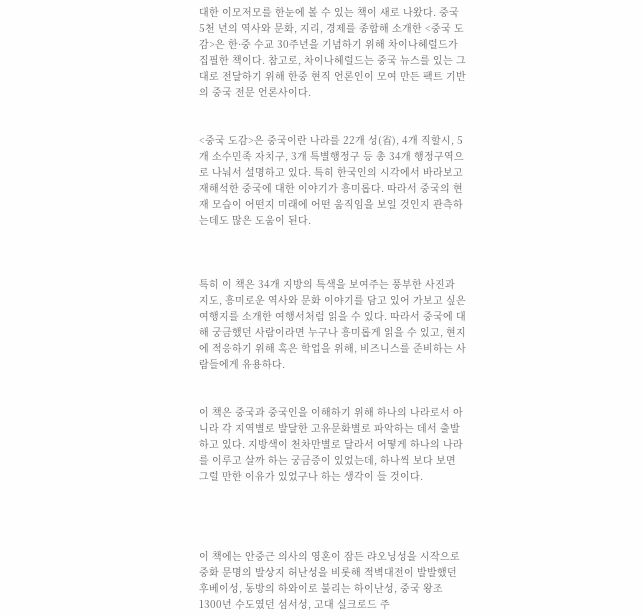대한 이모저모를 한눈에 볼 수 있는 책이 새로 나왔다. 중국 5천 년의 역사와 문화, 지리, 경제를 종합해 소개한 <중국 도감>은 한·중 수교 30주년을 기념하기 위해 차이나헤럴드가 집필한 책이다. 참고로, 차이나헤럴드는 중국 뉴스를 있는 그대로 전달하기 위해 한중 현직 언론인이 모여 만든 팩트 기반의 중국 전문 언론사이다.


<중국 도감>은 중국이란 나라를 22개 성(省), 4개 직할시, 5개 소수민족 자치구, 3개 특별행정구 등 총 34개 행정구역으로 나눠서 설명하고 있다. 특히 한국인의 시각에서 바라보고 재해석한 중국에 대한 이야기가 흥미롭다. 따라서 중국의 현재 모습이 어떤지 미래에 어떤 움직임을 보일 것인지 관측하는데도 많은 도움이 된다.



특히 이 책은 34개 지방의 특색을 보여주는 풍부한 사진과 지도, 흥미로운 역사와 문화 이야기를 담고 있어 가보고 싶은 여행지를 소개한 여행서처럼 읽을 수 있다. 따라서 중국에 대해 궁금했던 사람이라면 누구나 흥미롭게 읽을 수 있고, 현지에 적응하기 위해 혹은 학업을 위해, 비즈니스를 준비하는 사람들에게 유용하다.


이 책은 중국과 중국인을 이해하기 위해 하나의 나라로서 아니라 각 지역별로 발달한 고유문화별로 파악하는 데서 출발하고 있다. 지방색이 천차만별로 달라서 어떻게 하나의 나라를 이루고 살까 하는 궁금증이 있었는데, 하나씩 보다 보면 그럴 만한 이유가 있었구나 하는 생각이 들 것이다.




이 책에는 안중근 의사의 영혼이 잠든 랴오닝성을 시작으로 중화 문명의 발상지 허난성을 비롯해 적벽대전이 발발했던 후베이성, 동방의 하와이로 불리는 하이난성, 중국 왕조 1300년 수도였던 섬서성, 고대 실크로드 주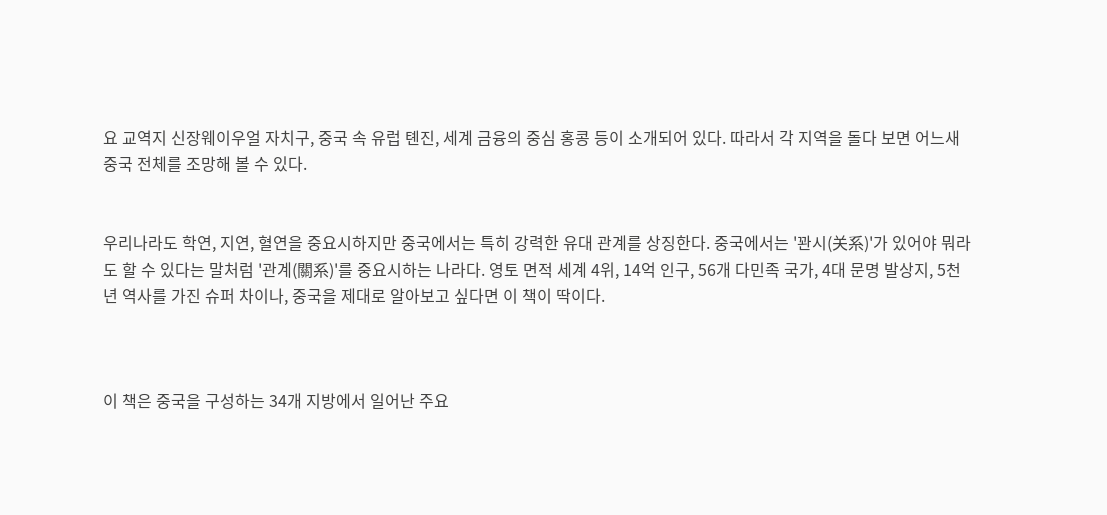요 교역지 신장웨이우얼 자치구, 중국 속 유럽 톈진, 세계 금융의 중심 홍콩 등이 소개되어 있다. 따라서 각 지역을 돌다 보면 어느새 중국 전체를 조망해 볼 수 있다.


우리나라도 학연, 지연, 혈연을 중요시하지만 중국에서는 특히 강력한 유대 관계를 상징한다. 중국에서는 '꽌시(关系)'가 있어야 뭐라도 할 수 있다는 말처럼 '관계(關系)'를 중요시하는 나라다. 영토 면적 세계 4위, 14억 인구, 56개 다민족 국가, 4대 문명 발상지, 5천 년 역사를 가진 슈퍼 차이나, 중국을 제대로 알아보고 싶다면 이 책이 딱이다.



이 책은 중국을 구성하는 34개 지방에서 일어난 주요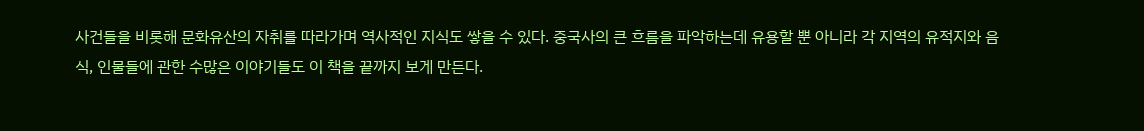사건들을 비롯해 문화유산의 자취를 따라가며 역사적인 지식도 쌓을 수 있다. 중국사의 큰 흐름을 파악하는데 유용할 뿐 아니라 각 지역의 유적지와 음식, 인물들에 관한 수많은 이야기들도 이 책을 끝까지 보게 만든다.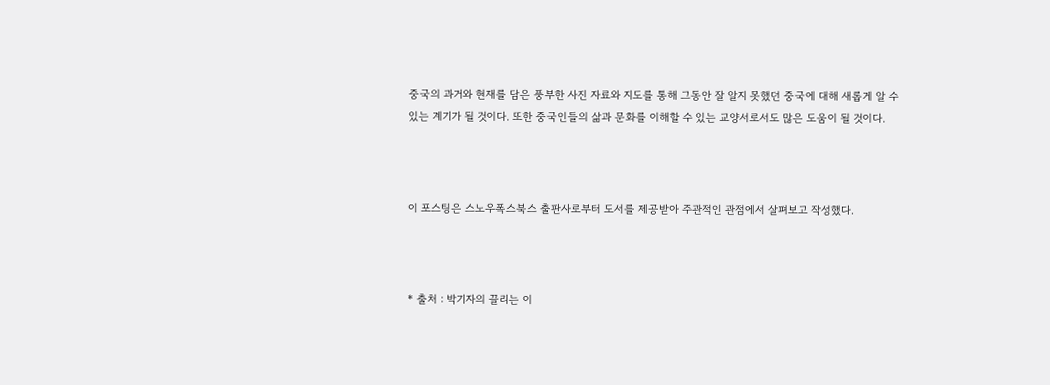중국의 과거와 현재를 담은 풍부한 사진 자료와 지도를 통해 그동안 잘 알지 못했던 중국에 대해 새롭게 알 수 있는 계기가 될 것이다. 또한 중국인들의 삶과 문화를 이해할 수 있는 교양서로서도 많은 도움이 될 것이다.



이 포스팅은 스노우폭스북스 출판사로부터 도서를 제공받아 주관적인 관점에서 살펴보고 작성했다.



* 출처 : 박기자의 끌리는 이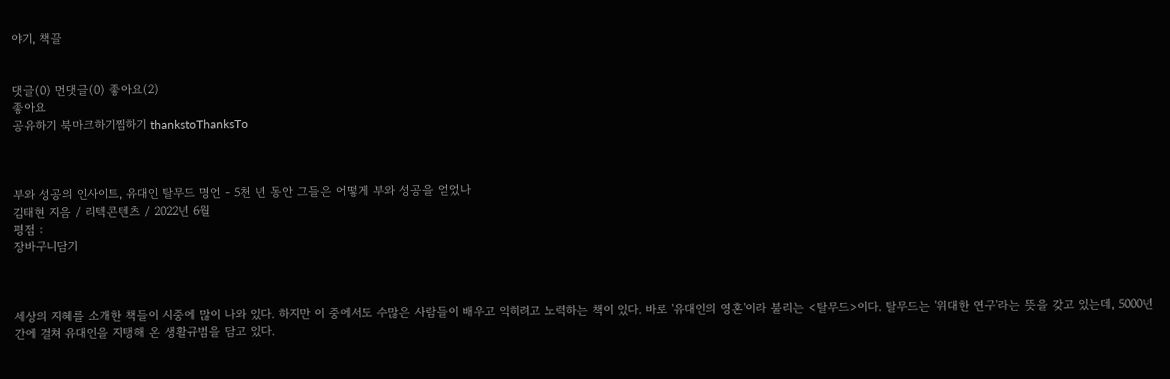야기, 책끌


댓글(0) 먼댓글(0) 좋아요(2)
좋아요
공유하기 북마크하기찜하기 thankstoThanksTo



부와 성공의 인사이트, 유대인 탈무드 명언 - 5천 년 동안 그들은 어떻게 부와 성공을 얻었나
김태현 지음 / 리텍콘텐츠 / 2022년 6월
평점 :
장바구니담기



세상의 지혜를 소개한 책들이 시중에 많이 나와 있다. 하지만 이 중에서도 수많은 사람들이 배우고 익히려고 노력하는 책이 있다. 바로 '유대인의 영혼'이라 불리는 <탈무드>이다. 탈무드는 '위대한 연구'라는 뜻을 갖고 있는데, 5000년간에 걸쳐 유대인을 지탱해 온 생활규범을 담고 있다.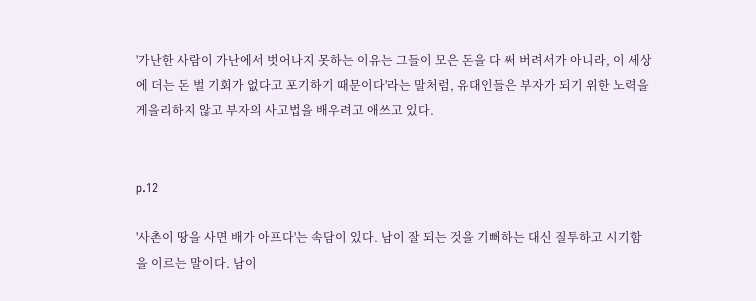'가난한 사람이 가난에서 벗어나지 못하는 이유는 그들이 모은 돈을 다 써 버려서가 아니라, 이 세상에 더는 돈 벌 기회가 없다고 포기하기 때문이다'라는 말처럼, 유대인들은 부자가 되기 위한 노력을 게을리하지 않고 부자의 사고법을 배우려고 애쓰고 있다.


p.12

'사촌이 땅을 사면 배가 아프다'는 속담이 있다. 남이 잘 되는 것을 기뻐하는 대신 질투하고 시기함을 이르는 말이다. 남이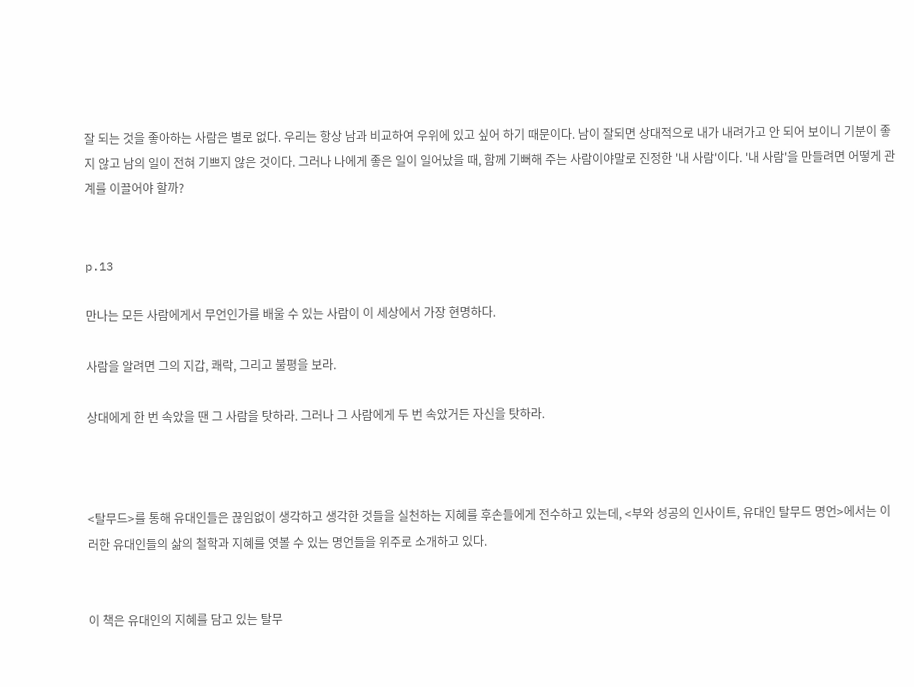잘 되는 것을 좋아하는 사람은 별로 없다. 우리는 항상 남과 비교하여 우위에 있고 싶어 하기 때문이다. 남이 잘되면 상대적으로 내가 내려가고 안 되어 보이니 기분이 좋지 않고 남의 일이 전혀 기쁘지 않은 것이다. 그러나 나에게 좋은 일이 일어났을 때, 함께 기뻐해 주는 사람이야말로 진정한 '내 사람'이다. '내 사람'을 만들려면 어떻게 관계를 이끌어야 할까?


p.13

만나는 모든 사람에게서 무언인가를 배울 수 있는 사람이 이 세상에서 가장 현명하다.

사람을 알려면 그의 지갑, 쾌락, 그리고 불평을 보라.

상대에게 한 번 속았을 땐 그 사람을 탓하라. 그러나 그 사람에게 두 번 속았거든 자신을 탓하라.



<탈무드>를 통해 유대인들은 끊임없이 생각하고 생각한 것들을 실천하는 지혜를 후손들에게 전수하고 있는데, <부와 성공의 인사이트, 유대인 탈무드 명언>에서는 이러한 유대인들의 삶의 철학과 지혜를 엿볼 수 있는 명언들을 위주로 소개하고 있다.


이 책은 유대인의 지혜를 담고 있는 탈무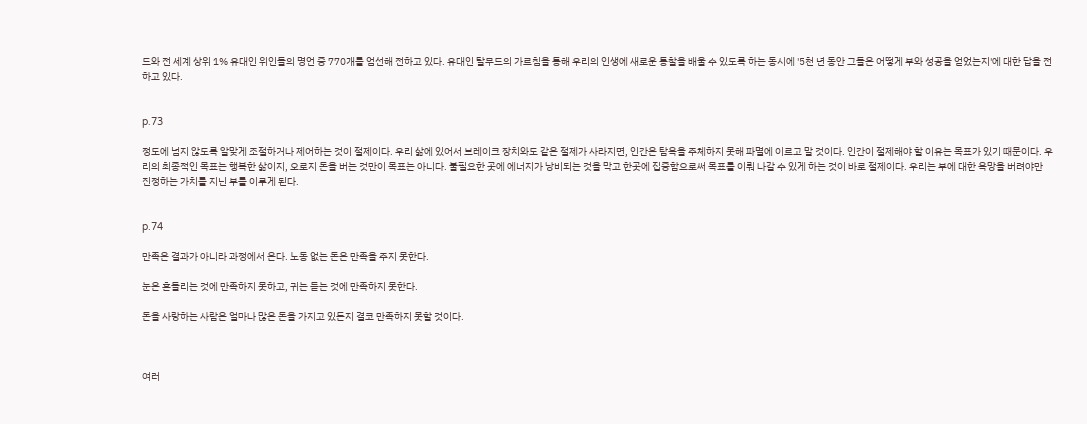드와 전 세계 상위 1% 유대인 위인들의 명언 중 770개를 엄선해 전하고 있다. 유대인 탈무드의 가르침을 통해 우리의 인생에 새로운 통찰을 배울 수 있도록 하는 동시에 '5천 년 동안 그들은 어떻게 부와 성공을 얻었는지'에 대한 답을 전하고 있다.


p.73

정도에 넘지 않도록 알맞게 조절하거나 제어하는 것이 절제이다. 우리 삶에 있어서 브레이크 장치와도 같은 절제가 사라지면, 인간은 탐욕을 주체하지 못해 파멸에 이르고 말 것이다. 인간이 절제해야 할 이유는 목표가 있기 때문이다. 우리의 최종적인 목표는 행복한 삶이지, 오로지 돈을 버는 것만이 목표는 아니다. 불필요한 곳에 에너지가 낭비되는 것을 막고 한곳에 집중함으로써 목표를 이뤄 나갈 수 있게 하는 것이 바로 절제이다. 우리는 부에 대한 욕망을 버려야만 진정하는 가치를 지닌 부를 이루게 된다.


p.74

만족은 결과가 아니라 과정에서 온다. 노동 없는 돈은 만족을 주지 못한다.

눈은 흔들리는 것에 만족하지 못하고, 귀는 듣는 것에 만족하지 못한다.

돈을 사랑하는 사람은 얼마나 많은 돈을 가지고 있든지 결코 만족하지 못할 것이다.



여러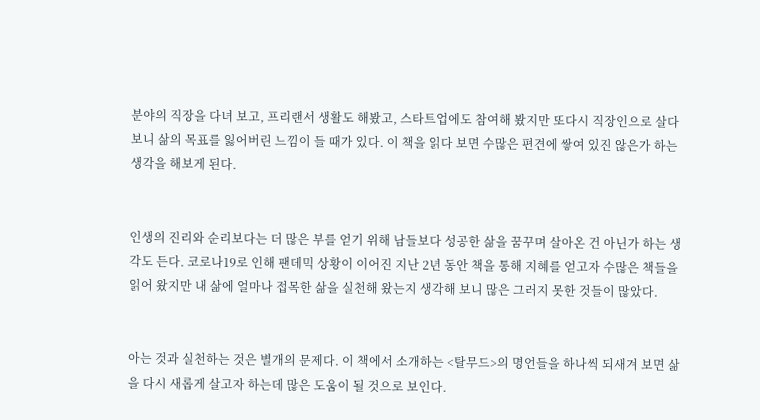분야의 직장을 다녀 보고, 프리랜서 생활도 해봤고, 스타트업에도 참여해 봤지만 또다시 직장인으로 살다 보니 삶의 목표를 잃어버린 느낌이 들 때가 있다. 이 책을 읽다 보면 수많은 편견에 쌓여 있진 않은가 하는 생각을 해보게 된다.


인생의 진리와 순리보다는 더 많은 부를 얻기 위해 남들보다 성공한 삶을 꿈꾸며 살아온 건 아닌가 하는 생각도 든다. 코로나19로 인해 팬데믹 상황이 이어진 지난 2년 동안 책을 통해 지혜를 얻고자 수많은 책들을 읽어 왔지만 내 삶에 얼마나 접목한 삶을 실천해 왔는지 생각해 보니 많은 그러지 못한 것들이 많았다.


아는 것과 실천하는 것은 별개의 문제다. 이 책에서 소개하는 <탈무드>의 명언들을 하나씩 되새겨 보면 삶을 다시 새롭게 살고자 하는데 많은 도움이 될 것으로 보인다.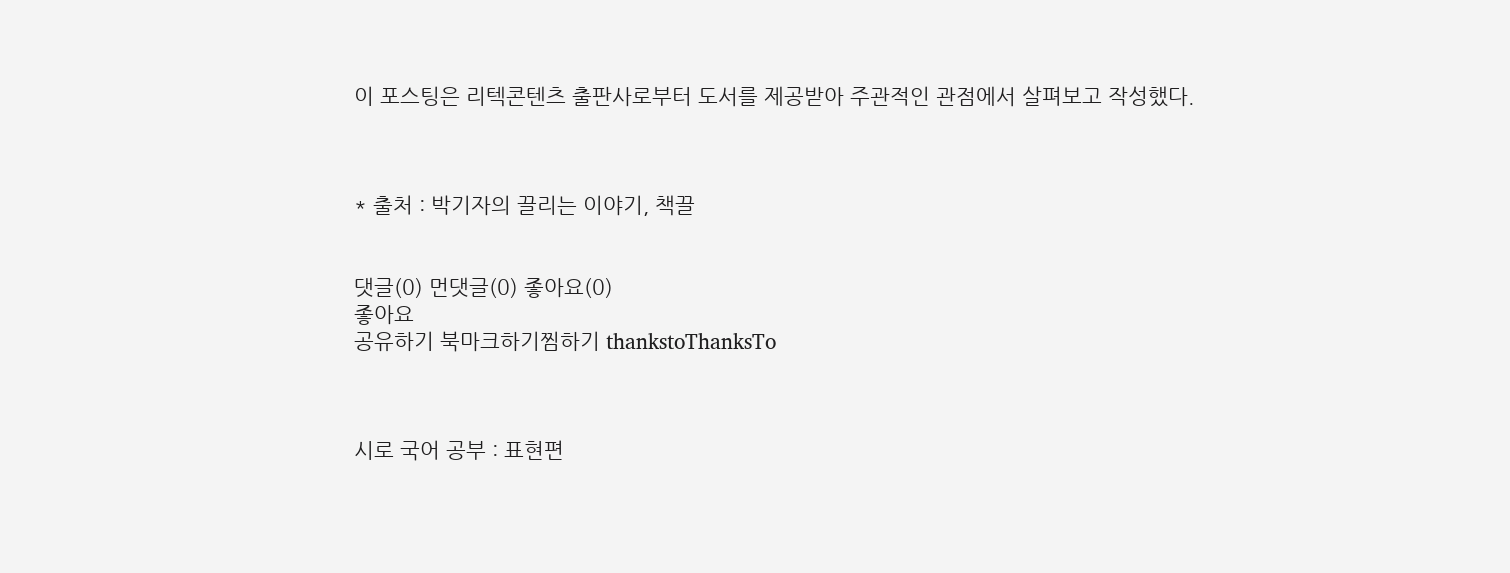이 포스팅은 리텍콘텐츠 출판사로부터 도서를 제공받아 주관적인 관점에서 살펴보고 작성했다.



* 출처 : 박기자의 끌리는 이야기, 책끌


댓글(0) 먼댓글(0) 좋아요(0)
좋아요
공유하기 북마크하기찜하기 thankstoThanksTo



시로 국어 공부 : 표현편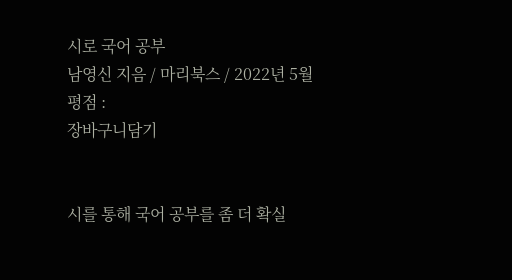시로 국어 공부
남영신 지음 / 마리북스 / 2022년 5월
평점 :
장바구니담기


시를 통해 국어 공부를 좀 더 확실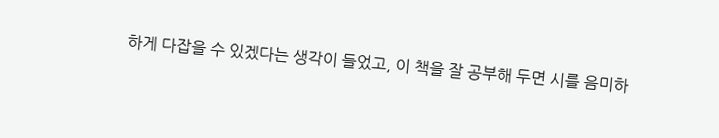하게 다잡을 수 있겠다는 생각이 들었고, 이 책을 잘 공부해 두면 시를 음미하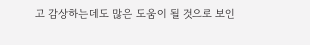고 감상하는데도 많은 도움이 될 것으로 보인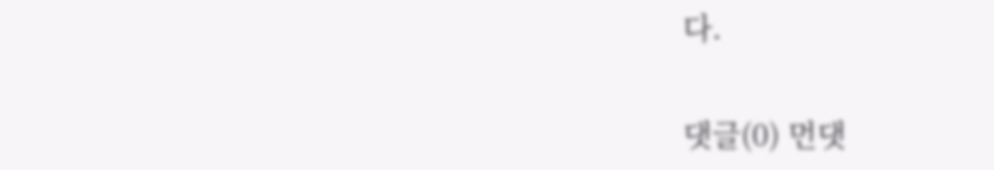다.

댓글(0) 먼댓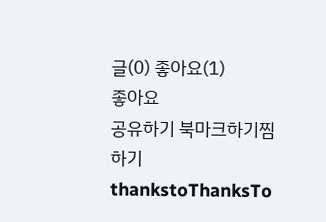글(0) 좋아요(1)
좋아요
공유하기 북마크하기찜하기 thankstoThanksTo